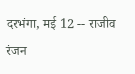दरभंगा, मई 12 -- राजीव रंजन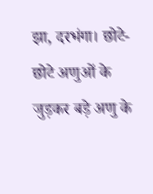झा, दरभंगा। छोटे-छोटे अणुओं के जुड़कर बड़े अणु के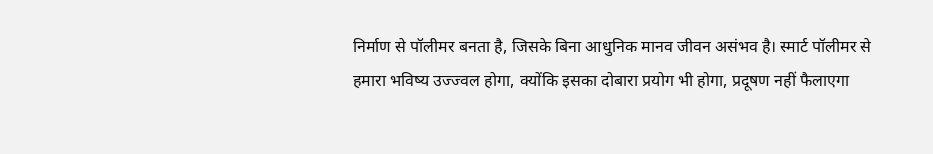निर्माण से पॉलीमर बनता है, जिसके बिना आधुनिक मानव जीवन असंभव है। स्मार्ट पॉलीमर से हमारा भविष्य उज्ज्वल होगा, क्योंकि इसका दोबारा प्रयोग भी होगा, प्रदूषण नहीं फैलाएगा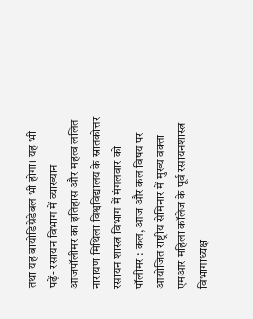तथा यह बायोडिग्रेडेबल भी होगा। यह भी पढ़ें- रसायन विभाग में व्याख्यान आजपॉलीमर का इतिहास और महत्व ललित नारायण मिथिला विश्वविद्यालय के स्नातकोत्तर रसायन शास्त्र विभाग में मंगलवार को पॉलीमर : कल, आज और कल विषय पर आयोजित राष्ट्रीय सेमिनार में मुख्य वक्ता एमआर महिला कॉलेज के पूर्व रसायनशास्त्र विभागाध्यक्ष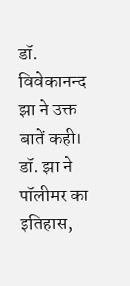डॉ. विवेकानन्द झा ने उक्त बातें कही। डॉ. झा ने पॉलीमर का इतिहास,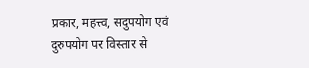प्रकार, महत्त्व, सदुपयोग एवं दुरुपयोग पर विस्तार से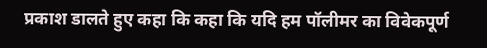प्रकाश डालते हुए कहा कि कहा कि यदि हम पॉलीमर का विवेकपूर्ण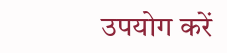उपयोग करें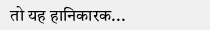तो यह हानिकारक...